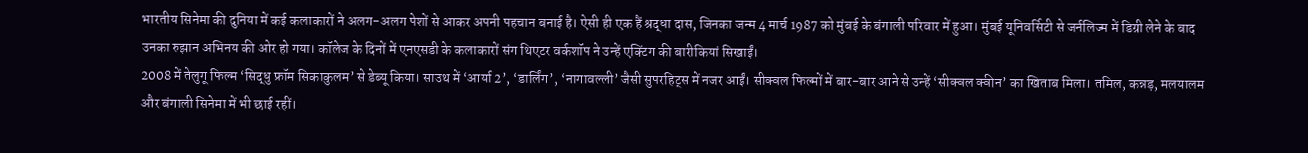भारतीय सिनेमा की दुनिया में कई कलाकारों ने अलग-अलग पेशों से आकर अपनी पहचान बनाई है। ऐसी ही एक हैं श्रद्धा दास, जिनका जन्म 4 मार्च 1987 को मुंबई के बंगाली परिवार में हुआ। मुंबई यूनिवर्सिटी से जर्नलिज्म में डिग्री लेने के बाद उनका रुझान अभिनय की ओर हो गया। कॉलेज के दिनों में एनएसडी के कलाकारों संग थिएटर वर्कशॉप ने उन्हें एक्टिंग की बारीकियां सिखाईं।
2008 में तेलुगू फिल्म ‘सिद्धु फ्रॉम सिकाकुलम’ से डेब्यू किया। साउथ में ‘आर्या 2’, ‘डार्लिंग’, ‘नागावल्ली’ जैसी सुपरहिट्स में नजर आईं। सीक्वल फिल्मों में बार-बार आने से उन्हें ‘सीक्वल क्वीन’ का खिताब मिला। तमिल, कन्नड़, मलयालम और बंगाली सिनेमा में भी छाई रहीं।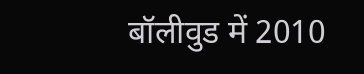बॉलीवुड में 2010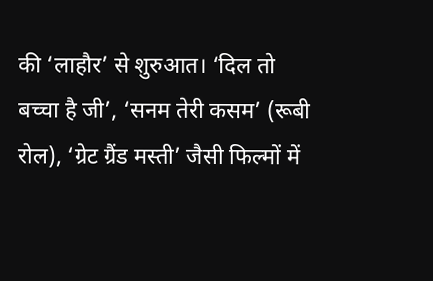की ‘लाहौर’ से शुरुआत। ‘दिल तो बच्चा है जी’, ‘सनम तेरी कसम’ (रूबी रोल), ‘ग्रेट ग्रैंड मस्ती’ जैसी फिल्मों में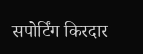सपोर्टिंग किरदार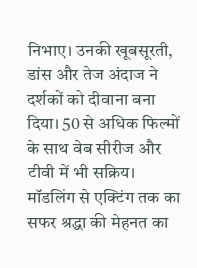निभाए। उनकी खूबसूरती, डांस और तेज अंदाज ने दर्शकों को दीवाना बना दिया। 50 से अधिक फिल्मों के साथ वेब सीरीज और टीवी में भी सक्रिय।
मॉडलिंग से एक्टिंग तक का सफर श्रद्धा की मेहनत का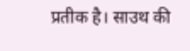प्रतीक है। साउथ की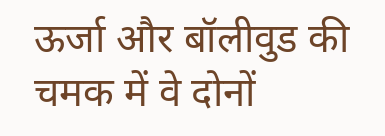ऊर्जा और बॉलीवुड की चमक में वे दोनों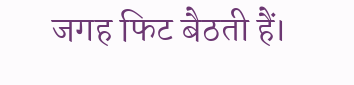जगह फिट बैठती हैं।